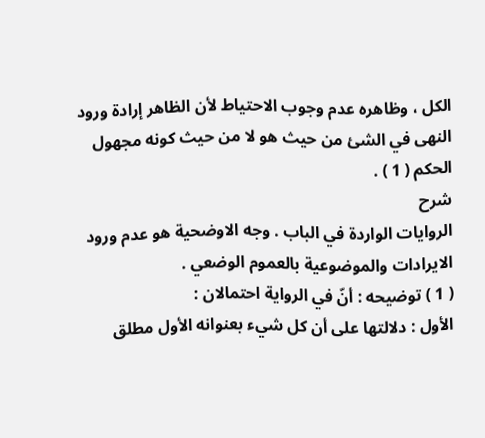الكل ، وظاهره عدم وجوب الاحتياط لأن الظاهر إرادة ورود النهى في الشئ من حيث هو لا من حيث كونه مجهول الحكم ( 1 ) .
شرح
الروايات الواردة في الباب . وجه الاوضحية هو عدم ورود الايرادات والموضوعية بالعموم الوضعي .
( 1 ) توضيحه : أنّ في الرواية احتمالان :
الأول : دلالتها على أن كل شيء بعنوانه الأول مطلق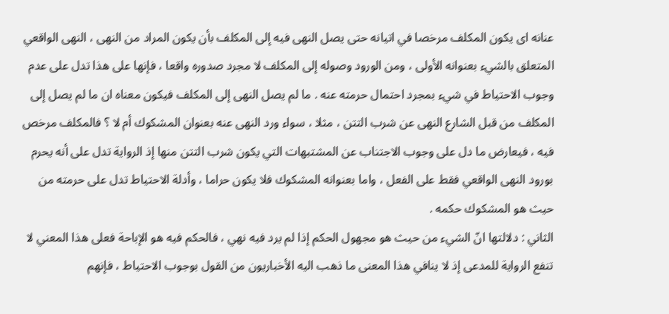عنانه اى يكون المكلف مرخصا في اتيانه حتى يصل النهى فيه إلى المكلف بأن يكون المراد من النهى ، النهى الواقعي المتعلق بالشيء بعنوانه الأولى ، ومن الورود وصوله إلى المكلف لا مجرد صدوره واقعا ، فإنها على هذا تدل على عدم وجوب الاحتياط في شيء بمجرد احتمال حرمته عنه . ما لم يصل النهى إلى المكلف فيكون معناه ان ما لم يصل إلى المكلف من قبل الشارع النهى عن شرب التتن ، مثلا ، سواء ورد النهى عنه بعنوان المشكوك أم لا ؟ فالمكلف مرخص فيه ، فيعارض ما دل على وجوب الاجتناب عن المشتبهات التي يكون شرب التتن منها إذ الرواية تدل على أنه يحرم بورود النهى الواقعي فقط على الفعل ، واما بعنوانه المشكوك فلا يكون حراما ، وأدلة الاحتياط تدل على حرمته من حيث هو المشكوك حكمه .
الثاني : دلالتها انّ الشيء من حيث هو مجهول الحكم إذا لم يرد فيه نهي ، فالحكم فيه هو الإباحة فعلى هذا المعني لا تنفع الرواية للمدعى إذ لا ينافي هذا المعنى ما ذهب اليه الأخباريون من القول بوجوب الاحتياط ، فإنهم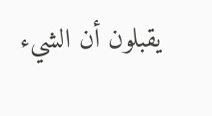يقبلون أن الشيء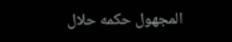المجهول حكمه حلال